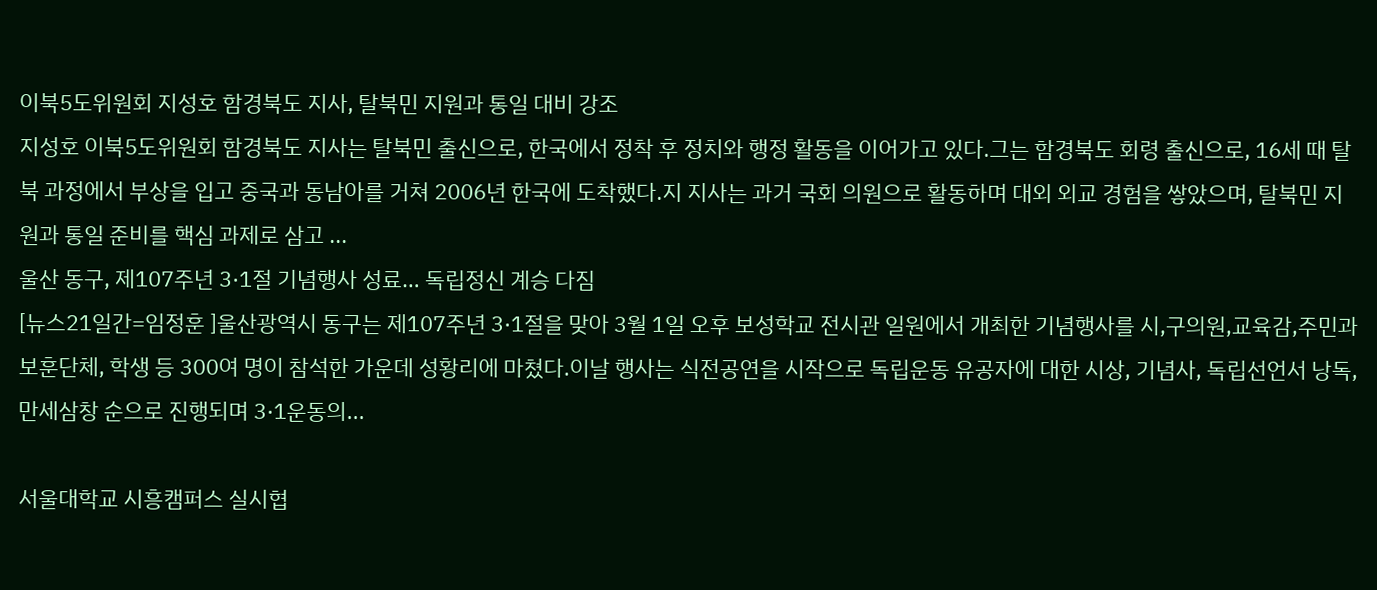이북5도위원회 지성호 함경북도 지사, 탈북민 지원과 통일 대비 강조
지성호 이북5도위원회 함경북도 지사는 탈북민 출신으로, 한국에서 정착 후 정치와 행정 활동을 이어가고 있다.그는 함경북도 회령 출신으로, 16세 때 탈북 과정에서 부상을 입고 중국과 동남아를 거쳐 2006년 한국에 도착했다.지 지사는 과거 국회 의원으로 활동하며 대외 외교 경험을 쌓았으며, 탈북민 지원과 통일 준비를 핵심 과제로 삼고 ...
울산 동구, 제107주년 3·1절 기념행사 성료… 독립정신 계승 다짐
[뉴스21일간=임정훈 ]울산광역시 동구는 제107주년 3·1절을 맞아 3월 1일 오후 보성학교 전시관 일원에서 개최한 기념행사를 시,구의원,교육감,주민과 보훈단체, 학생 등 300여 명이 참석한 가운데 성황리에 마쳤다.이날 행사는 식전공연을 시작으로 독립운동 유공자에 대한 시상, 기념사, 독립선언서 낭독, 만세삼창 순으로 진행되며 3·1운동의...

서울대학교 시흥캠퍼스 실시협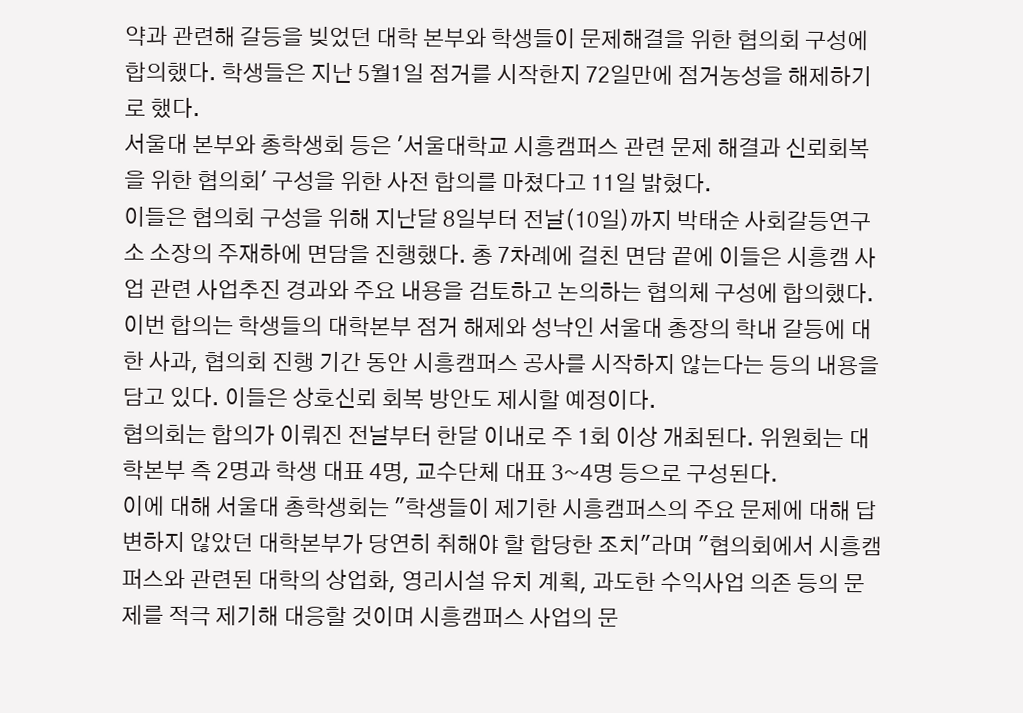약과 관련해 갈등을 빚었던 대학 본부와 학생들이 문제해결을 위한 협의회 구성에 합의했다. 학생들은 지난 5월1일 점거를 시작한지 72일만에 점거농성을 해제하기로 했다.
서울대 본부와 총학생회 등은 '서울대학교 시흥캠퍼스 관련 문제 해결과 신뢰회복을 위한 협의회' 구성을 위한 사전 합의를 마쳤다고 11일 밝혔다.
이들은 협의회 구성을 위해 지난달 8일부터 전날(10일)까지 박태순 사회갈등연구소 소장의 주재하에 면담을 진행했다. 총 7차례에 걸친 면담 끝에 이들은 시흥캠 사업 관련 사업추진 경과와 주요 내용을 검토하고 논의하는 협의체 구성에 합의했다.
이번 합의는 학생들의 대학본부 점거 해제와 성낙인 서울대 총장의 학내 갈등에 대한 사과, 협의회 진행 기간 동안 시흥캠퍼스 공사를 시작하지 않는다는 등의 내용을 담고 있다. 이들은 상호신뢰 회복 방안도 제시할 예정이다.
협의회는 합의가 이뤄진 전날부터 한달 이내로 주 1회 이상 개최된다. 위원회는 대학본부 측 2명과 학생 대표 4명, 교수단체 대표 3~4명 등으로 구성된다.
이에 대해 서울대 총학생회는 "학생들이 제기한 시흥캠퍼스의 주요 문제에 대해 답변하지 않았던 대학본부가 당연히 취해야 할 합당한 조치"라며 "협의회에서 시흥캠퍼스와 관련된 대학의 상업화, 영리시설 유치 계획, 과도한 수익사업 의존 등의 문제를 적극 제기해 대응할 것이며 시흥캠퍼스 사업의 문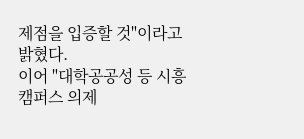제점을 입증할 것"이라고 밝혔다.
이어 "대학공공성 등 시흥캠퍼스 의제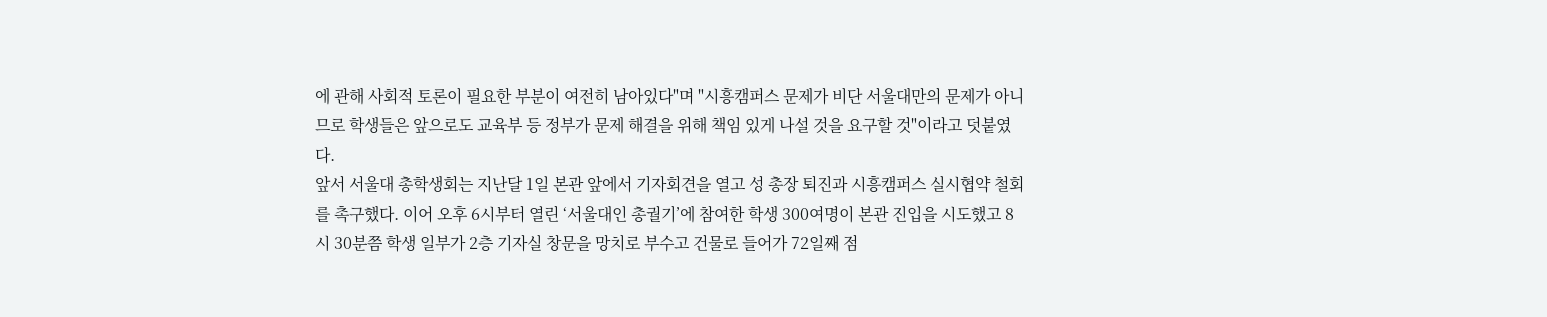에 관해 사회적 토론이 필요한 부분이 여전히 남아있다"며 "시흥캠퍼스 문제가 비단 서울대만의 문제가 아니므로 학생들은 앞으로도 교육부 등 정부가 문제 해결을 위해 책임 있게 나설 것을 요구할 것"이라고 덧붙였다.
앞서 서울대 총학생회는 지난달 1일 본관 앞에서 기자회견을 열고 성 총장 퇴진과 시흥캠퍼스 실시협약 철회를 촉구했다. 이어 오후 6시부터 열린 ‘서울대인 총궐기’에 참여한 학생 300여명이 본관 진입을 시도했고 8시 30분쯤 학생 일부가 2층 기자실 창문을 망치로 부수고 건물로 들어가 72일째 점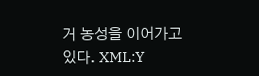거 농성을 이어가고 있다. XML:Y